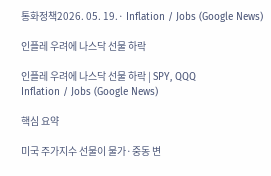통화정책2026. 05. 19.· Inflation / Jobs (Google News)

인플레 우려에 나스닥 선물 하락

인플레 우려에 나스닥 선물 하락 | SPY, QQQ
Inflation / Jobs (Google News)

핵심 요약

미국 주가지수 선물이 물가·중동 변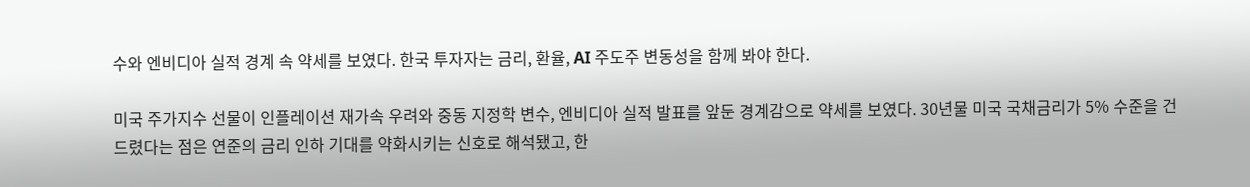수와 엔비디아 실적 경계 속 약세를 보였다. 한국 투자자는 금리, 환율, AI 주도주 변동성을 함께 봐야 한다.

미국 주가지수 선물이 인플레이션 재가속 우려와 중동 지정학 변수, 엔비디아 실적 발표를 앞둔 경계감으로 약세를 보였다. 30년물 미국 국채금리가 5% 수준을 건드렸다는 점은 연준의 금리 인하 기대를 약화시키는 신호로 해석됐고, 한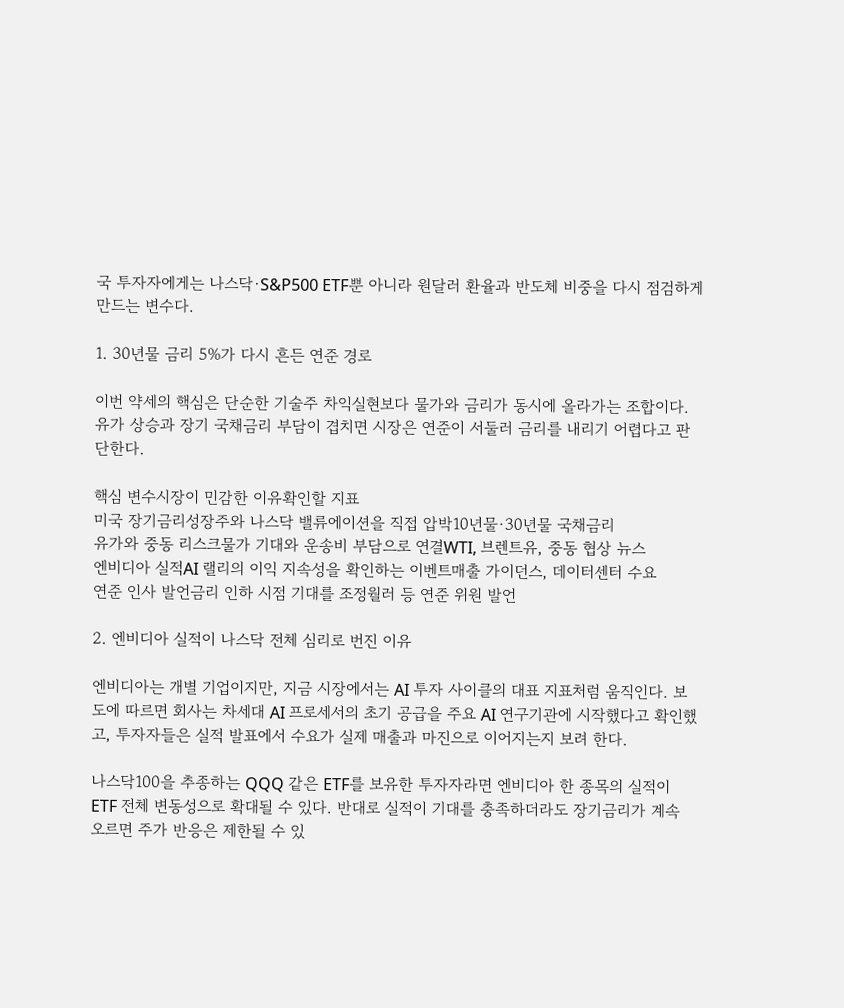국 투자자에게는 나스닥·S&P500 ETF뿐 아니라 원달러 환율과 반도체 비중을 다시 점검하게 만드는 변수다.

1. 30년물 금리 5%가 다시 흔든 연준 경로

이번 약세의 핵심은 단순한 기술주 차익실현보다 물가와 금리가 동시에 올라가는 조합이다. 유가 상승과 장기 국채금리 부담이 겹치면 시장은 연준이 서둘러 금리를 내리기 어렵다고 판단한다.

핵심 변수시장이 민감한 이유확인할 지표
미국 장기금리성장주와 나스닥 밸류에이션을 직접 압박10년물·30년물 국채금리
유가와 중동 리스크물가 기대와 운송비 부담으로 연결WTI, 브렌트유, 중동 협상 뉴스
엔비디아 실적AI 랠리의 이익 지속성을 확인하는 이벤트매출 가이던스, 데이터센터 수요
연준 인사 발언금리 인하 시점 기대를 조정월러 등 연준 위원 발언

2. 엔비디아 실적이 나스닥 전체 심리로 번진 이유

엔비디아는 개별 기업이지만, 지금 시장에서는 AI 투자 사이클의 대표 지표처럼 움직인다. 보도에 따르면 회사는 차세대 AI 프로세서의 초기 공급을 주요 AI 연구기관에 시작했다고 확인했고, 투자자들은 실적 발표에서 수요가 실제 매출과 마진으로 이어지는지 보려 한다.

나스닥100을 추종하는 QQQ 같은 ETF를 보유한 투자자라면 엔비디아 한 종목의 실적이 ETF 전체 변동성으로 확대될 수 있다. 반대로 실적이 기대를 충족하더라도 장기금리가 계속 오르면 주가 반응은 제한될 수 있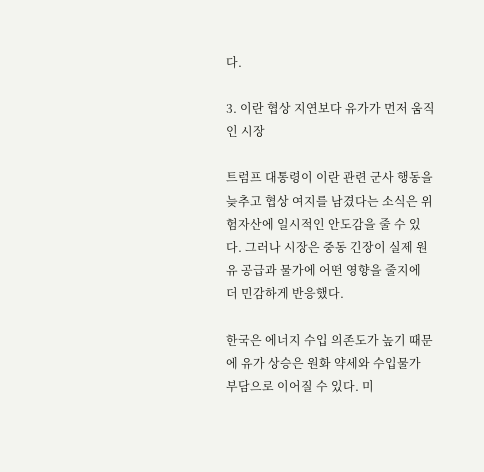다.

3. 이란 협상 지연보다 유가가 먼저 움직인 시장

트럼프 대통령이 이란 관련 군사 행동을 늦추고 협상 여지를 남겼다는 소식은 위험자산에 일시적인 안도감을 줄 수 있다. 그러나 시장은 중동 긴장이 실제 원유 공급과 물가에 어떤 영향을 줄지에 더 민감하게 반응했다.

한국은 에너지 수입 의존도가 높기 때문에 유가 상승은 원화 약세와 수입물가 부담으로 이어질 수 있다. 미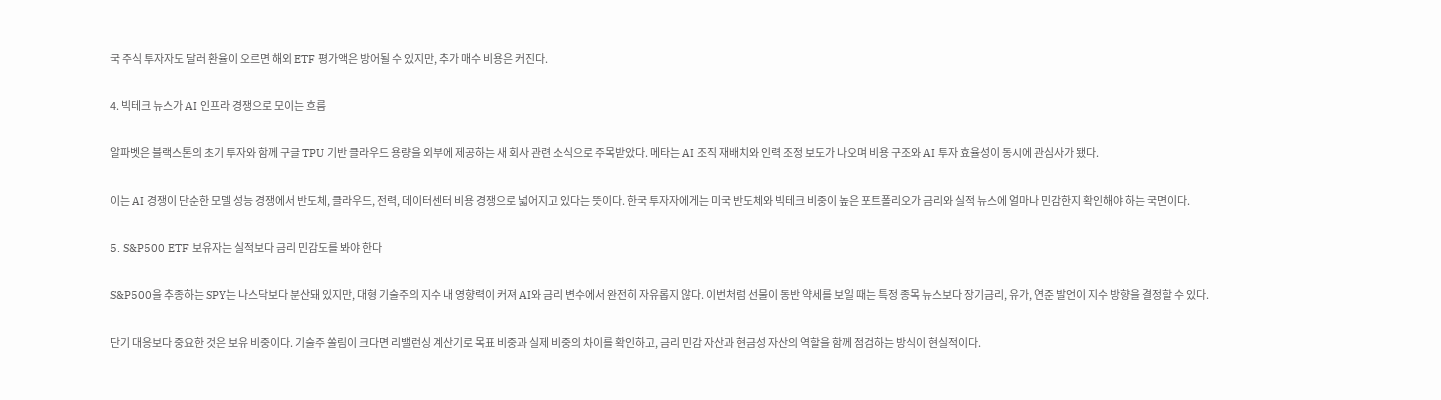국 주식 투자자도 달러 환율이 오르면 해외 ETF 평가액은 방어될 수 있지만, 추가 매수 비용은 커진다.

4. 빅테크 뉴스가 AI 인프라 경쟁으로 모이는 흐름

알파벳은 블랙스톤의 초기 투자와 함께 구글 TPU 기반 클라우드 용량을 외부에 제공하는 새 회사 관련 소식으로 주목받았다. 메타는 AI 조직 재배치와 인력 조정 보도가 나오며 비용 구조와 AI 투자 효율성이 동시에 관심사가 됐다.

이는 AI 경쟁이 단순한 모델 성능 경쟁에서 반도체, 클라우드, 전력, 데이터센터 비용 경쟁으로 넓어지고 있다는 뜻이다. 한국 투자자에게는 미국 반도체와 빅테크 비중이 높은 포트폴리오가 금리와 실적 뉴스에 얼마나 민감한지 확인해야 하는 국면이다.

5. S&P500 ETF 보유자는 실적보다 금리 민감도를 봐야 한다

S&P500을 추종하는 SPY는 나스닥보다 분산돼 있지만, 대형 기술주의 지수 내 영향력이 커져 AI와 금리 변수에서 완전히 자유롭지 않다. 이번처럼 선물이 동반 약세를 보일 때는 특정 종목 뉴스보다 장기금리, 유가, 연준 발언이 지수 방향을 결정할 수 있다.

단기 대응보다 중요한 것은 보유 비중이다. 기술주 쏠림이 크다면 리밸런싱 계산기로 목표 비중과 실제 비중의 차이를 확인하고, 금리 민감 자산과 현금성 자산의 역할을 함께 점검하는 방식이 현실적이다.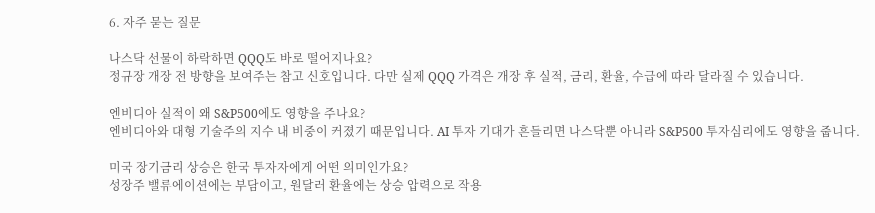6. 자주 묻는 질문

나스닥 선물이 하락하면 QQQ도 바로 떨어지나요?
정규장 개장 전 방향을 보여주는 참고 신호입니다. 다만 실제 QQQ 가격은 개장 후 실적, 금리, 환율, 수급에 따라 달라질 수 있습니다.

엔비디아 실적이 왜 S&P500에도 영향을 주나요?
엔비디아와 대형 기술주의 지수 내 비중이 커졌기 때문입니다. AI 투자 기대가 흔들리면 나스닥뿐 아니라 S&P500 투자심리에도 영향을 줍니다.

미국 장기금리 상승은 한국 투자자에게 어떤 의미인가요?
성장주 밸류에이션에는 부담이고, 원달러 환율에는 상승 압력으로 작용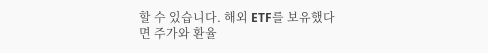할 수 있습니다. 해외 ETF를 보유했다면 주가와 환율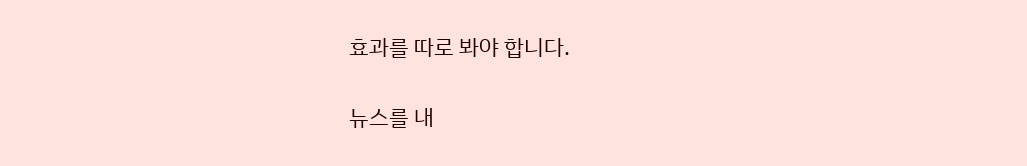효과를 따로 봐야 합니다.

뉴스를 내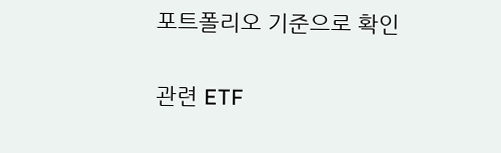포트폴리오 기준으로 확인

관련 ETF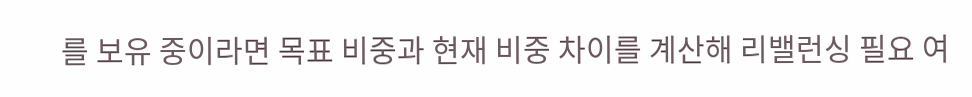를 보유 중이라면 목표 비중과 현재 비중 차이를 계산해 리밸런싱 필요 여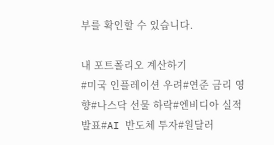부를 확인할 수 있습니다.

내 포트폴리오 계산하기
#미국 인플레이션 우려#연준 금리 영향#나스닥 선물 하락#엔비디아 실적 발표#AI 반도체 투자#원달러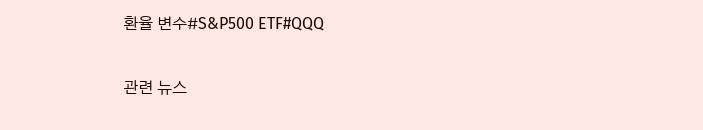환율 변수#S&P500 ETF#QQQ

관련 뉴스